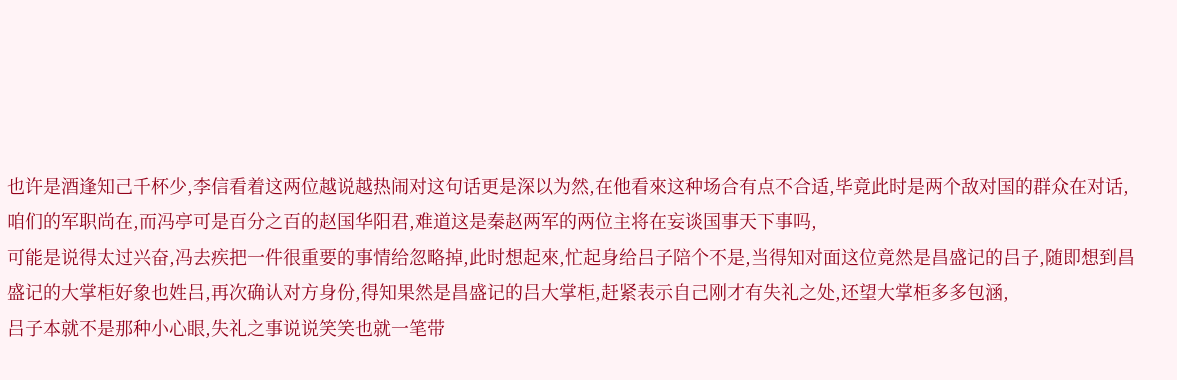也许是酒逢知己千杯少,李信看着这两位越说越热闹对这句话更是深以为然,在他看來这种场合有点不合适,毕竟此时是两个敌对国的群众在对话,
咱们的军职尚在,而冯亭可是百分之百的赵国华阳君,难道这是秦赵两军的两位主将在妄谈国事天下事吗,
可能是说得太过兴奋,冯去疾把一件很重要的事情给忽略掉,此时想起來,忙起身给吕子陪个不是,当得知对面这位竟然是昌盛记的吕子,随即想到昌盛记的大掌柜好象也姓吕,再次确认对方身份,得知果然是昌盛记的吕大掌柜,赶紧表示自己刚才有失礼之处,还望大掌柜多多包涵,
吕子本就不是那种小心眼,失礼之事说说笑笑也就一笔带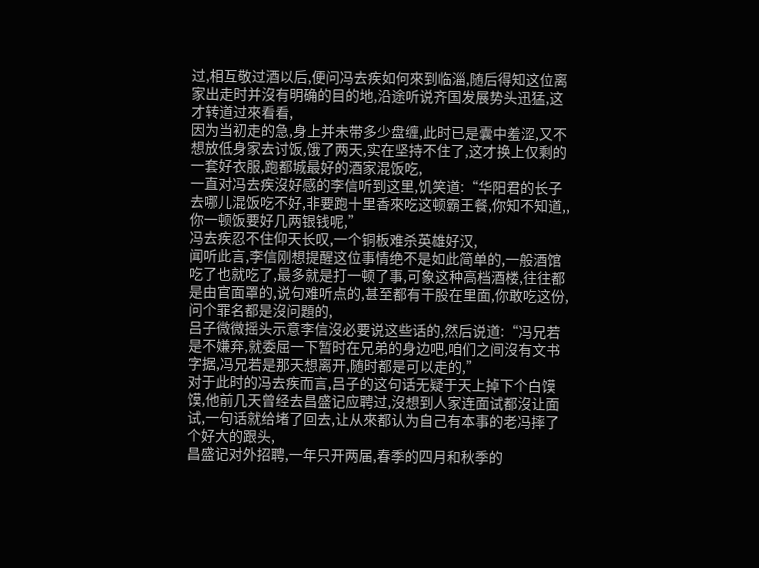过,相互敬过酒以后,便问冯去疾如何來到临淄,随后得知这位离家出走时并沒有明确的目的地,沿途听说齐国发展势头迅猛,这才转道过來看看,
因为当初走的急,身上并未带多少盘缠,此时已是囊中羞涩,又不想放低身家去讨饭,饿了两天,实在坚持不住了,这才换上仅剩的一套好衣服,跑都城最好的酒家混饭吃,
一直对冯去疾沒好感的李信听到这里,饥笑道:“华阳君的长子去哪儿混饭吃不好,非要跑十里香來吃这顿霸王餐,你知不知道,,你一顿饭要好几两银钱呢,”
冯去疾忍不住仰天长叹,一个铜板难杀英雄好汉,
闻听此言,李信刚想提醒这位事情绝不是如此简单的,一般酒馆吃了也就吃了,最多就是打一顿了事,可象这种高档酒楼,往往都是由官面罩的,说句难听点的,甚至都有干股在里面,你敢吃这份,问个罪名都是沒问題的,
吕子微微摇头示意李信沒必要说这些话的,然后说道:“冯兄若是不嫌弃,就委屈一下暂时在兄弟的身边吧,咱们之间沒有文书字据,冯兄若是那天想离开,随时都是可以走的,”
对于此时的冯去疾而言,吕子的这句话无疑于天上掉下个白馍馍,他前几天曾经去昌盛记应聘过,沒想到人家连面试都沒让面试,一句话就给堵了回去,让从來都认为自己有本事的老冯摔了个好大的跟头,
昌盛记对外招聘,一年只开两届,春季的四月和秋季的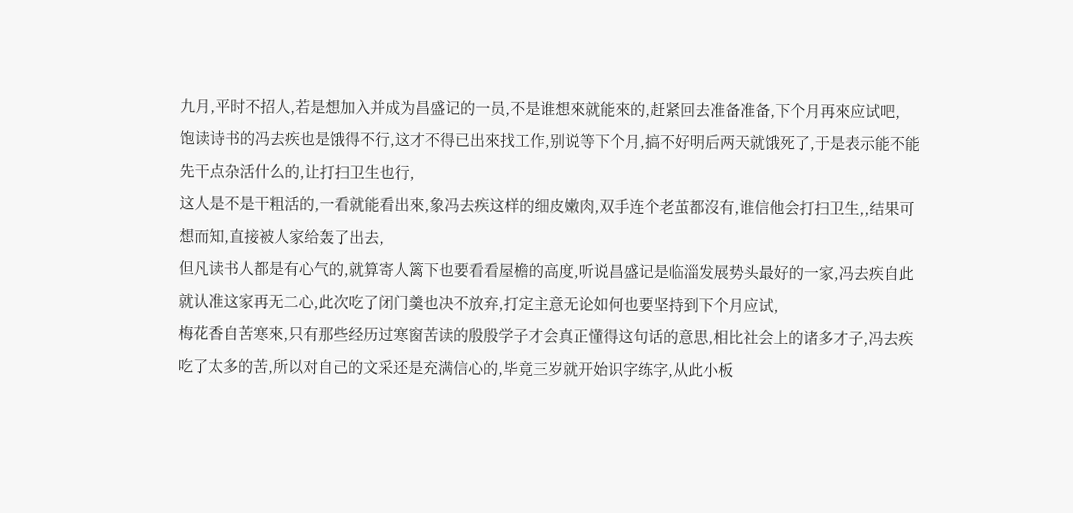九月,平时不招人,若是想加入并成为昌盛记的一员,不是谁想來就能來的,赶紧回去准备准备,下个月再來应试吧,
饱读诗书的冯去疾也是饿得不行,这才不得已出來找工作,别说等下个月,搞不好明后两天就饿死了,于是表示能不能先干点杂活什么的,让打扫卫生也行,
这人是不是干粗活的,一看就能看出來,象冯去疾这样的细皮嫩肉,双手连个老茧都沒有,谁信他会打扫卫生,,结果可想而知,直接被人家给轰了出去,
但凡读书人都是有心气的,就算寄人篱下也要看看屋檐的高度,听说昌盛记是临淄发展势头最好的一家,冯去疾自此就认准这家再无二心,此次吃了闭门羹也决不放弃,打定主意无论如何也要坚持到下个月应试,
梅花香自苦寒來,只有那些经历过寒窗苦读的殷殷学子才会真正懂得这句话的意思,相比社会上的诸多才子,冯去疾吃了太多的苦,所以对自己的文采还是充满信心的,毕竟三岁就开始识字练字,从此小板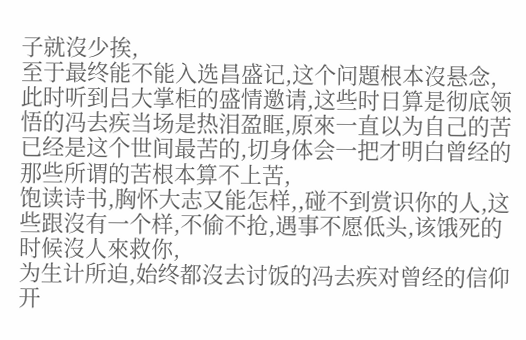子就沒少挨,
至于最终能不能入选昌盛记,这个问題根本沒悬念,
此时听到吕大掌柜的盛情邀请,这些时日算是彻底领悟的冯去疾当场是热泪盈眶,原來一直以为自己的苦已经是这个世间最苦的,切身体会一把才明白曾经的那些所谓的苦根本算不上苦,
饱读诗书,胸怀大志又能怎样,,碰不到赏识你的人,这些跟沒有一个样,不偷不抢,遇事不愿低头,该饿死的时候沒人來救你,
为生计所迫,始终都沒去讨饭的冯去疾对曾经的信仰开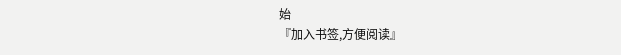始
『加入书签,方便阅读』